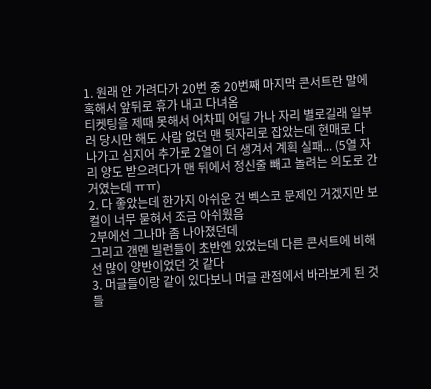1. 원래 안 가려다가 20번 중 20번째 마지막 콘서트란 말에 혹해서 앞뒤로 휴가 내고 다녀옴
티켓팅을 제때 못해서 어차피 어딜 가나 자리 별로길래 일부러 당시만 해도 사람 없던 맨 뒷자리로 잡았는데 현매로 다 나가고 심지어 추가로 2열이 더 생겨서 계획 실패... (5열 자리 양도 받으려다가 맨 뒤에서 정신줄 빼고 놀려는 의도로 간 거였는데 ㅠㅠ)
2. 다 좋았는데 한가지 아쉬운 건 벡스코 문제인 거겠지만 보컬이 너무 묻혀서 조금 아쉬웠음
2부에선 그나마 좀 나아졌던데
그리고 갠멘 빌런들이 초반엔 있었는데 다른 콘서트에 비해선 많이 양반이었던 것 같다
3. 머글들이랑 같이 있다보니 머글 관점에서 바라보게 된 것들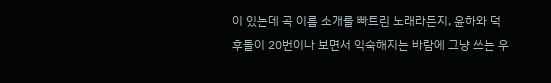이 있는데 곡 이름 소개를 빠트린 노래라든지, 윤하와 덕후들이 20번이나 보면서 익숙해지는 바람에 그냥 쓰는 우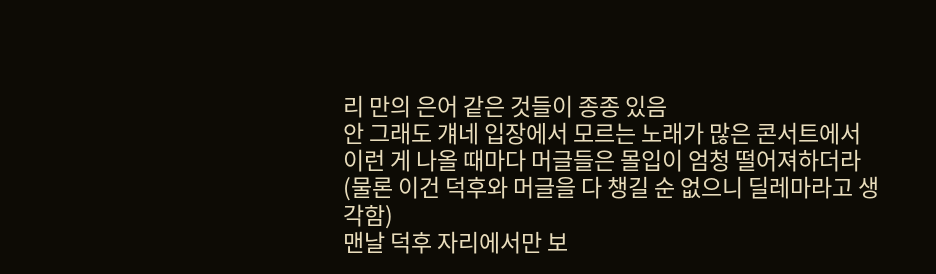리 만의 은어 같은 것들이 종종 있음
안 그래도 걔네 입장에서 모르는 노래가 많은 콘서트에서 이런 게 나올 때마다 머글들은 몰입이 엄청 떨어져하더라 (물론 이건 덕후와 머글을 다 챙길 순 없으니 딜레마라고 생각함)
맨날 덕후 자리에서만 보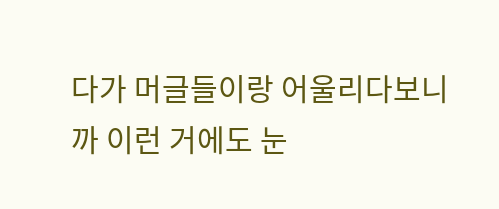다가 머글들이랑 어울리다보니까 이런 거에도 눈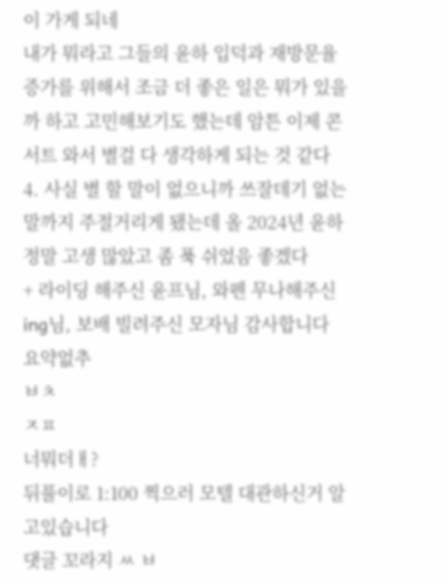이 가게 되네
내가 뭐라고 그들의 윤하 입덕과 재방문율 증가를 위해서 조금 더 좋은 일은 뭐가 있을까 하고 고민해보기도 했는데 암튼 이제 콘서트 와서 별걸 다 생각하게 되는 것 같다
4. 사실 별 할 말이 없으니까 쓰잘데기 없는 말까지 주절거리게 됐는데 올 2024년 윤하 정말 고생 많았고 좀 푹 쉬었음 좋겠다
+ 라이딩 해주신 윤프님, 와펜 무나해주신 ing님, 보배 빌려주신 모자님 감사합니다
요약없추
ㅂㅊ
ㅈㅍ
너뭐더ㅐ?
뒤풀이로 1:100 찍으러 모텔 대관하신거 알고있습니다
댓글 꼬라지 ㅆ ㅂ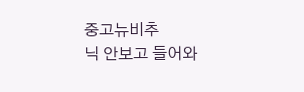중고뉴비추
닉 안보고 들어와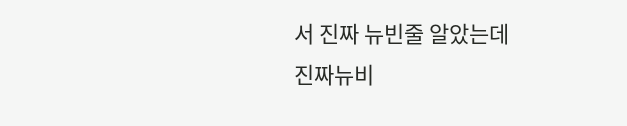서 진짜 뉴빈줄 알았는데
진짜뉴비